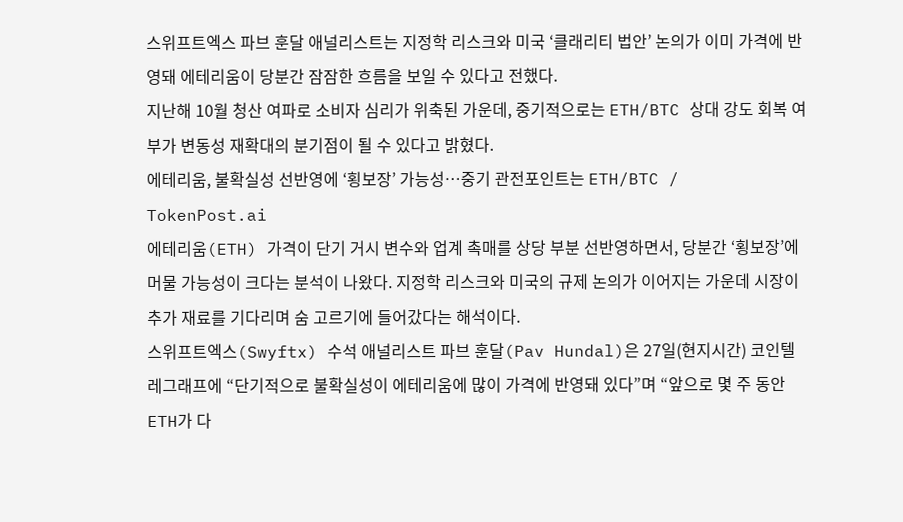스위프트엑스 파브 훈달 애널리스트는 지정학 리스크와 미국 ‘클래리티 법안’ 논의가 이미 가격에 반영돼 에테리움이 당분간 잠잠한 흐름을 보일 수 있다고 전했다.
지난해 10월 청산 여파로 소비자 심리가 위축된 가운데, 중기적으로는 ETH/BTC 상대 강도 회복 여부가 변동성 재확대의 분기점이 될 수 있다고 밝혔다.
에테리움, 불확실성 선반영에 ‘횡보장’ 가능성…중기 관전포인트는 ETH/BTC / TokenPost.ai
에테리움(ETH) 가격이 단기 거시 변수와 업계 촉매를 상당 부분 선반영하면서, 당분간 ‘횡보장’에 머물 가능성이 크다는 분석이 나왔다. 지정학 리스크와 미국의 규제 논의가 이어지는 가운데 시장이 추가 재료를 기다리며 숨 고르기에 들어갔다는 해석이다.
스위프트엑스(Swyftx) 수석 애널리스트 파브 훈달(Pav Hundal)은 27일(현지시간) 코인텔레그래프에 “단기적으로 불확실성이 에테리움에 많이 가격에 반영돼 있다”며 “앞으로 몇 주 동안 ETH가 다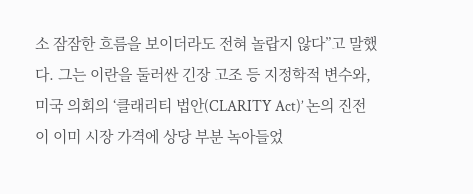소 잠잠한 흐름을 보이더라도 전혀 놀랍지 않다”고 말했다. 그는 이란을 둘러싼 긴장 고조 등 지정학적 변수와, 미국 의회의 ‘클래리티 법안(CLARITY Act)’ 논의 진전이 이미 시장 가격에 상당 부분 녹아들었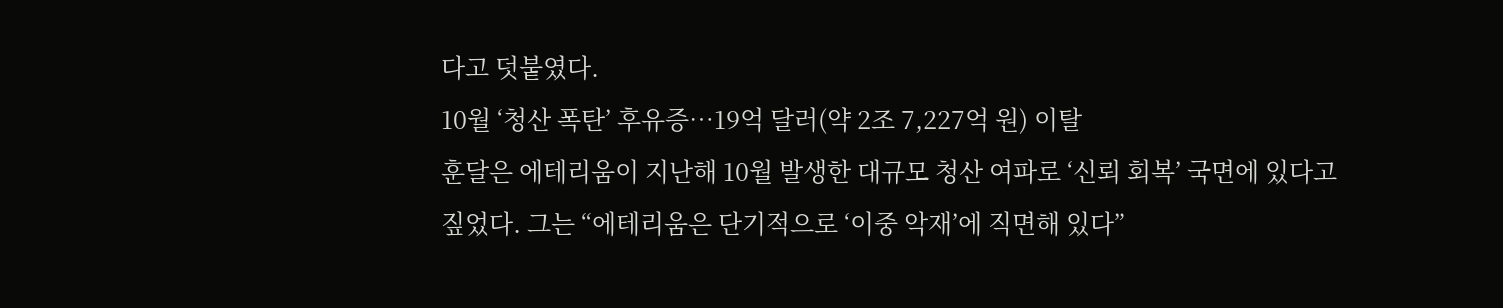다고 덧붙였다.
10월 ‘청산 폭탄’ 후유증…19억 달러(약 2조 7,227억 원) 이탈
훈달은 에테리움이 지난해 10월 발생한 대규모 청산 여파로 ‘신뢰 회복’ 국면에 있다고 짚었다. 그는 “에테리움은 단기적으로 ‘이중 악재’에 직면해 있다”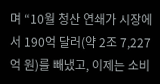며 “10월 청산 연쇄가 시장에서 190억 달러(약 2조 7,227억 원)를 빼냈고, 이제는 소비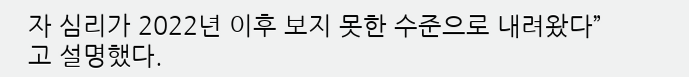자 심리가 2022년 이후 보지 못한 수준으로 내려왔다”고 설명했다.